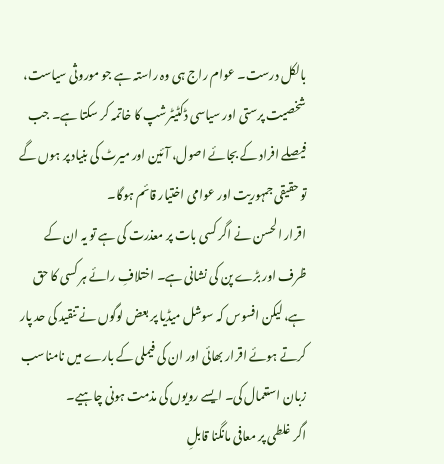بالکل درست۔ عوام راج ہی وہ راستہ ہے جو موروثی سیاست، شخصیت پرستی اور سیاسی ڈکٹیٹرشپ کا خاتمہ کر سکتا ہے۔ جب فیصلے افراد کے بجائے اصول، آئین اور میرٹ کی بنیاد پر ہوں گے تو حقیقی جمہوریت اور عوامی اختیار قائم ہوگا۔
اقرار الحسن نے اگر کسی بات پر معذرت کی ہے تو یہ ان کے ظرف اور بڑے پن کی نشانی ہے۔ اختلافِ رائے ہر کسی کا حق ہے، لیکن افسوس کہ سوشل میڈیا پر بعض لوگوں نے تنقید کی حد پار کرتے ہوئے اقرار بھائی اور ان کی فیملی کے بارے میں نامناسب زبان استعمال کی۔ ایسے رویوں کی مذمت ہونی چاہیے۔
اگر غلطی پر معافی مانگنا قابلِ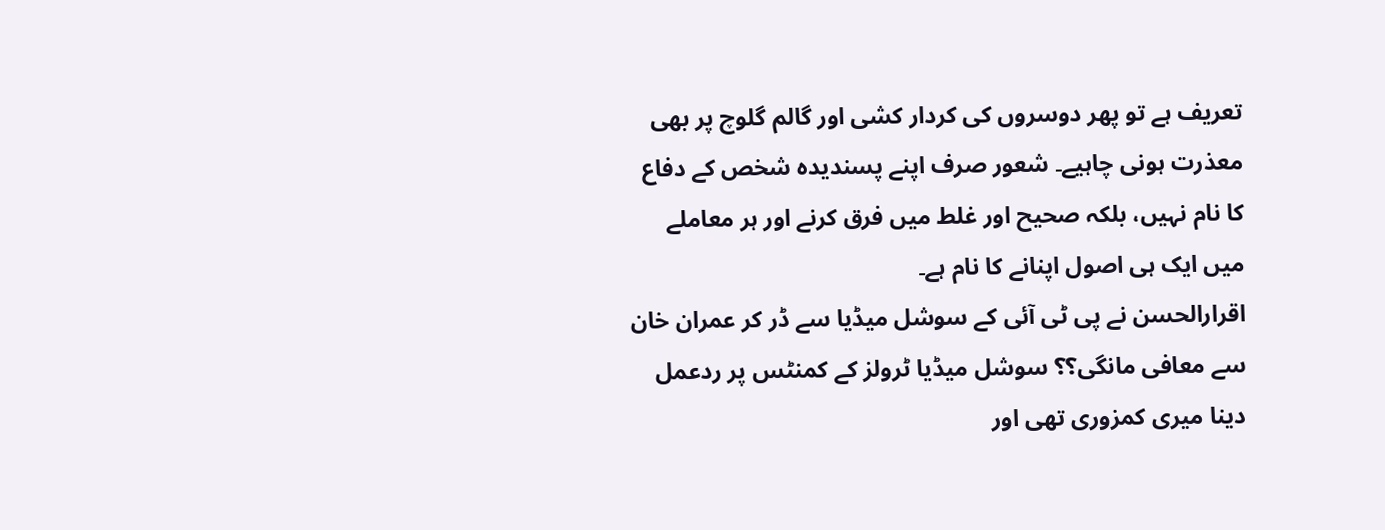تعریف ہے تو پھر دوسروں کی کردار کشی اور گالم گلوچ پر بھی معذرت ہونی چاہیے۔ شعور صرف اپنے پسندیدہ شخص کے دفاع کا نام نہیں، بلکہ صحیح اور غلط میں فرق کرنے اور ہر معاملے میں ایک ہی اصول اپنانے کا نام ہے۔
اقرارالحسن نے پی ٹی آئی کے سوشل میڈیا سے ڈر کر عمران خان سے معافی مانگی؟؟ سوشل میڈیا ٹرولز کے کمنٹس پر ردعمل دینا میری کمزوری تھی اور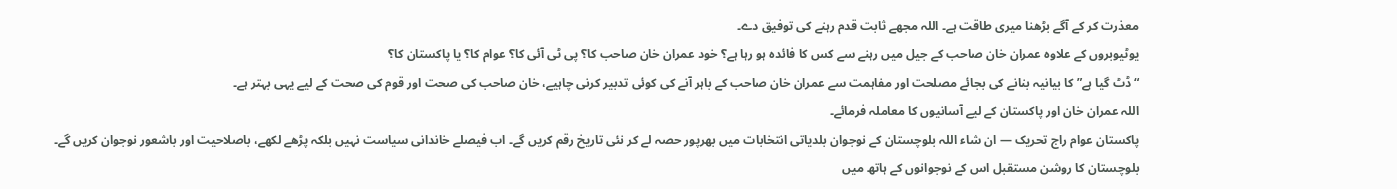معذرت کر کے آگے بڑھنا میری طاقت ہے۔ اللہ مجھے ثابت قدم رہنے کی توفیق دے۔
یوٹیوبروں کے علاوہ عمران خان صاحب کے جیل میں رہنے سے کس کا فائدہ ہو رہا ہے؟ خود عمران خان صاحب کا؟ پی ٹی آئی کا؟ عوام کا؟ یا پاکستان کا؟
“ڈٹ گیا ہے” کا بیانیہ بنانے کی بجائے مصلحت اور مفاہمت سے عمران خان صاحب کے باہر آنے کی کوئی تدبیر کرنی چاہیے، خان صاحب کی صحت اور قوم کی صحت کے لیے یہی بہتر ہے۔
اللہ عمران خان اور پاکستان کے لیے آسانیوں کا معاملہ فرمائے۔
پاکستان عوام راج تحریک — ان شاء اللہ بلوچستان کے نوجوان بلدیاتی انتخابات میں بھرپور حصہ لے کر نئی تاریخ رقم کریں گے۔ اب فیصلے خاندانی سیاست نہیں بلکہ پڑھے لکھے، باصلاحیت اور باشعور نوجوان کریں گے۔ بلوچستان کا روشن مستقبل اس کے نوجوانوں کے ہاتھ میں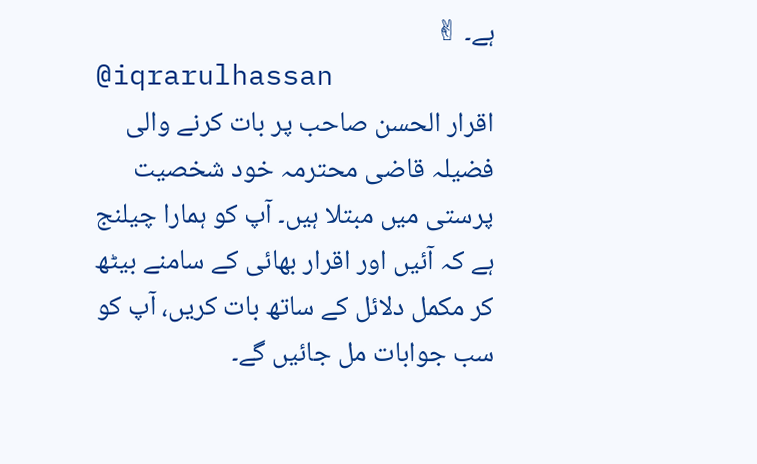ہے۔ ✌
@iqrarulhassan
اقرار الحسن صاحب پر بات کرنے والی فضیلہ قاضی محترمہ خود شخصیت پرستی میں مبتلا ہیں۔ آپ کو ہمارا چیلنج ہے کہ آئیں اور اقرار بھائی کے سامنے بیٹھ کر مکمل دلائل کے ساتھ بات کریں، آپ کو سب جوابات مل جائیں گے۔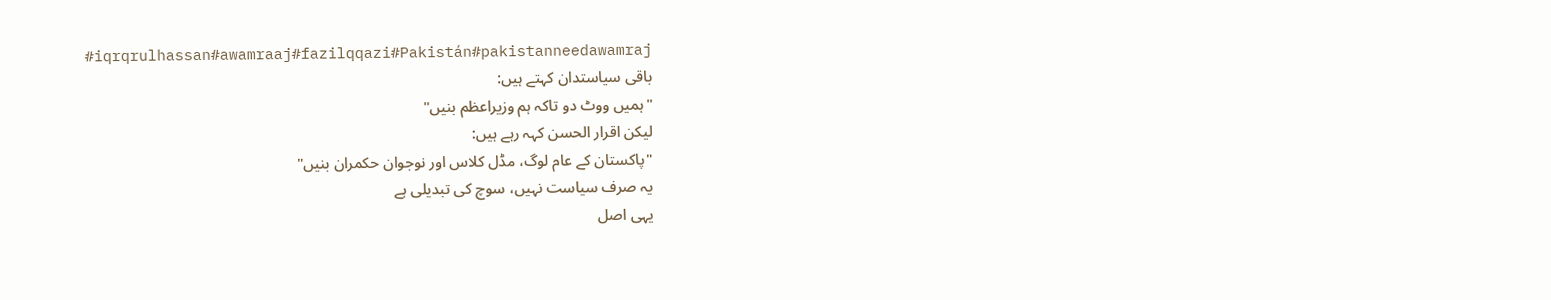#iqrqrulhassan#awamraaj#fazilqqazi#Pakistán#pakistanneedawamraj
باقی سیاستدان کہتے ہیں:
"ہمیں ووٹ دو تاکہ ہم وزیراعظم بنیں"
لیکن اقرار الحسن کہہ رہے ہیں:
"پاکستان کے عام لوگ، مڈل کلاس اور نوجوان حکمران بنیں"
یہ صرف سیاست نہیں، سوچ کی تبدیلی ہے
یہی اصل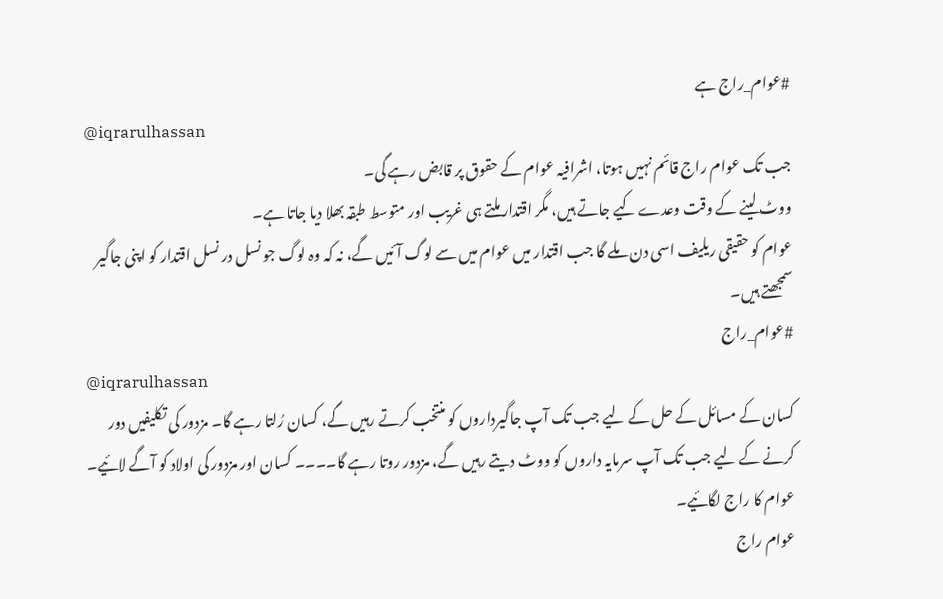#عوام_راج ہے
@iqrarulhassan
جب تک عوام راج قائم نہیں ہوتا، اشرافیہ عوام کے حقوق پر قابض رہے گی۔
ووٹ لینے کے وقت وعدے کیے جاتے ہیں، مگر اقتدار ملتے ہی غریب اور متوسط طبقہ بھلا دیا جاتا ہے۔
عوام کو حقیقی ریلیف اسی دن ملے گا جب اقتدار میں عوام میں سے لوگ آئیں گے، نہ کہ وہ لوگ جو نسل در نسل اقتدار کو اپنی جاگیر سمجھتے ہیں۔
#عوام_راج
@iqrarulhassan
کسان کے مسائل کے حل کے لیے جب تک آپ جاگیرداروں کو منتخب کرتے رہیں گے، کسان رُلتا رہے گا۔ مزدور کی تکلیفیں دور کرنے کے لیے جب تک آپ سرمایہ داروں کو ووٹ دیتے رہیں گے، مزدور روتا رہے گا۔۔۔۔ کسان اور مزدور کی اولاد کو آگے لائیے۔ عوام کا راج لگائیے۔
عوام راج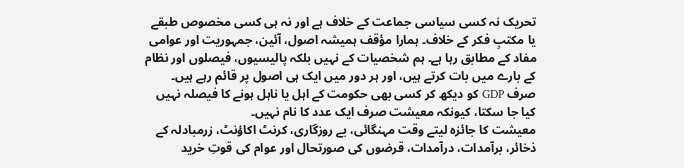تحریک نہ کسی سیاسی جماعت کے خلاف ہے اور نہ ہی کسی مخصوص طبقے یا مکتبِ فکر کے خلاف۔ ہمارا مؤقف ہمیشہ اصول، آئین، جمہوریت اور عوامی مفاد کے مطابق رہا ہے۔ ہم شخصیات کے نہیں بلکہ پالیسیوں، فیصلوں اور نظام کے بارے میں بات کرتے ہیں، اور ہر دور میں ایک ہی اصول پر قائم رہے ہیں۔
صرف GDP کو دیکھ کر کسی بھی حکومت کے اہل یا ناہل ہونے کا فیصلہ نہیں کیا جا سکتا، کیونکہ معیشت صرف ایک عدد کا نام نہیں۔
معیشت کا جائزہ لیتے وقت مہنگائی، بے روزگاری، کرنٹ اکاؤنٹ، زرمبادلہ کے ذخائر، برآمدات، درآمدات، قرضوں کی صورتحال اور عوام کی قوتِ خرید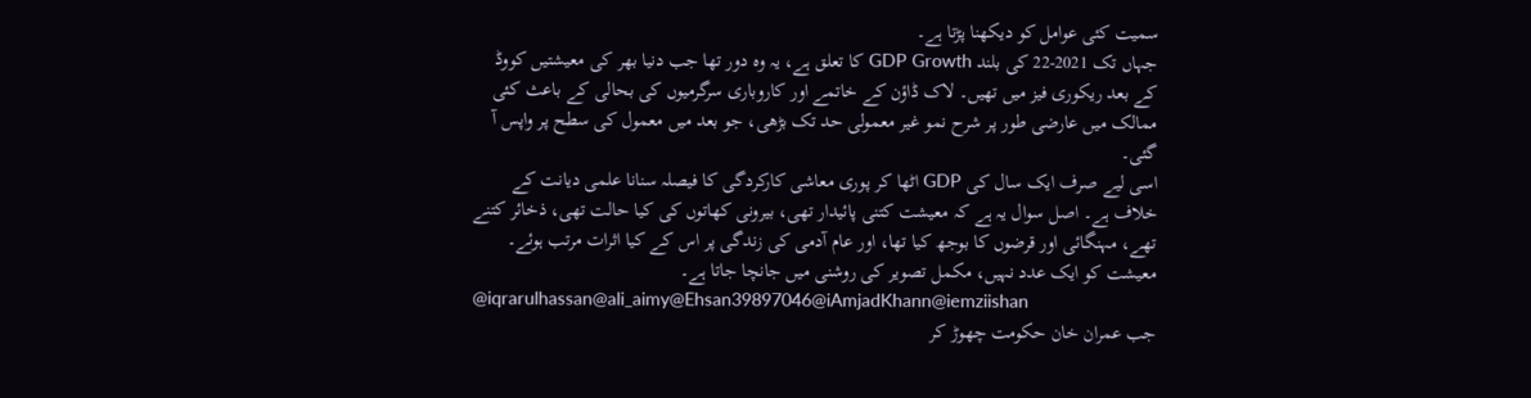سمیت کئی عوامل کو دیکھنا پڑتا ہے۔
جہاں تک 2021-22 کی بلند GDP Growth کا تعلق ہے، یہ وہ دور تھا جب دنیا بھر کی معیشتیں کووڈ کے بعد ریکوری فیز میں تھیں۔ لاک ڈاؤن کے خاتمے اور کاروباری سرگرمیوں کی بحالی کے باعث کئی ممالک میں عارضی طور پر شرح نمو غیر معمولی حد تک بڑھی، جو بعد میں معمول کی سطح پر واپس آ گئی۔
اسی لیے صرف ایک سال کی GDP اٹھا کر پوری معاشی کارکردگی کا فیصلہ سنانا علمی دیانت کے خلاف ہے۔ اصل سوال یہ ہے کہ معیشت کتنی پائیدار تھی، بیرونی کھاتوں کی کیا حالت تھی، ذخائر کتنے تھے، مہنگائی اور قرضوں کا بوجھ کیا تھا، اور عام آدمی کی زندگی پر اس کے کیا اثرات مرتب ہوئے۔
معیشت کو ایک عدد نہیں، مکمل تصویر کی روشنی میں جانچا جاتا ہے۔
@iqrarulhassan@ali_aimy@Ehsan39897046@iAmjadKhann@iemziishan
جب عمران خان حکومت چھوڑ کر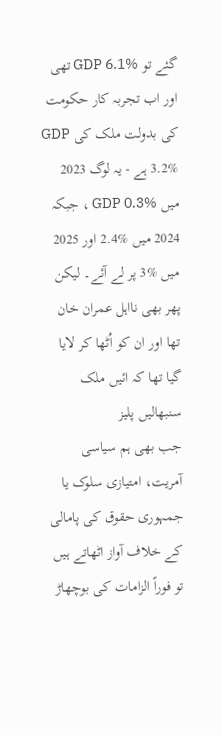گئے تو GDP 6.1% تھی اور اب تجربہ کار حکومت کی بدولت ملک کی GDP 3.2% ہے - یہ لوگ 2023 میں GDP 0.3% ، جبکہ 2024 میں %2.4 اور 2025 میں %3 پر لے آئے۔ لیکن پھر بھی نااہل عمران خان تھا اور ان کو اُٹھا کر لایا گیا تھا کہ ائیں ملک سنبھالیں پلیز
جب بھی ہم سیاسی آمریت، امتیازی سلوک یا جمہوری حقوق کی پامالی کے خلاف آواز اٹھاتے ہیں تو فوراً الزامات کی بوچھاڑ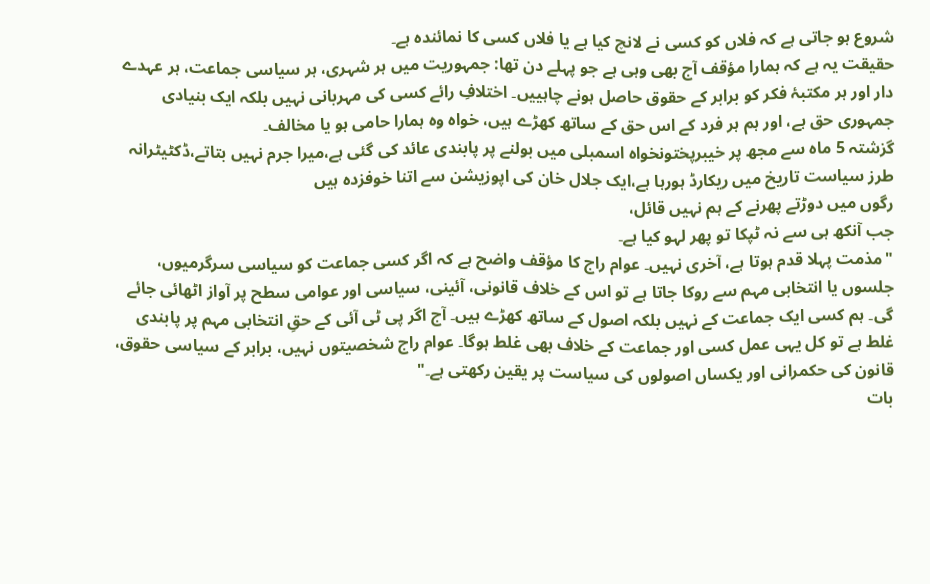شروع ہو جاتی ہے کہ فلاں کو کسی نے لانچ کیا ہے یا فلاں کسی کا نمائندہ ہے۔
حقیقت یہ ہے کہ ہمارا مؤقف آج بھی وہی ہے جو پہلے دن تھا: جمہوریت میں ہر شہری، ہر سیاسی جماعت، ہر عہدے دار اور ہر مکتبۂ فکر کو برابر کے حقوق حاصل ہونے چاہییں۔ اختلافِ رائے کسی کی مہربانی نہیں بلکہ ایک بنیادی جمہوری حق ہے، اور ہم ہر فرد کے اس حق کے ساتھ کھڑے ہیں، خواہ وہ ہمارا حامی ہو یا مخالف۔
گزشتہ 5 ماہ سے مجھ پر خیبرپختونخواہ اسمبلی میں بولنے پر پابندی عائد کی گئی ہے،میرا جرم نہیں بتاتے،ڈکٹیٹرانہ طرز سیاست تاریخ میں ریکارڈ ہورہا ہے،ایک جلال خان کی اپوزیشن سے اتنا خوفزدہ ہیں
رگوں میں دوڑتے پھرنے کے ہم نہیں قائل،
جب آنکھ ہی سے نہ ٹپکا تو پھر لہو کیا ہے۔
"مذمت پہلا قدم ہوتا ہے، آخری نہیں۔ عوام راج کا مؤقف واضح ہے کہ اگر کسی جماعت کو سیاسی سرگرمیوں، جلسوں یا انتخابی مہم سے روکا جاتا ہے تو اس کے خلاف قانونی، آئینی، سیاسی اور عوامی سطح پر آواز اٹھائی جائے گی۔ ہم کسی ایک جماعت کے نہیں بلکہ اصول کے ساتھ کھڑے ہیں۔ آج اگر پی ٹی آئی کے حقِ انتخابی مہم پر پابندی غلط ہے تو کل یہی عمل کسی اور جماعت کے خلاف بھی غلط ہوگا۔ عوام راج شخصیتوں نہیں، برابر کے سیاسی حقوق، قانون کی حکمرانی اور یکساں اصولوں کی سیاست پر یقین رکھتی ہے۔"
بات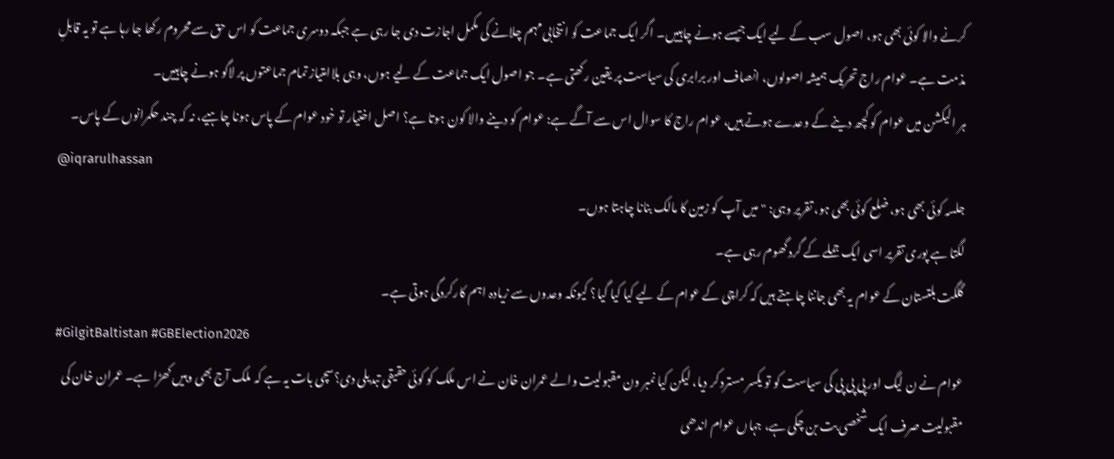کرنے والا کوئی بھی ہو، اصول سب کے لیے ایک جیسے ہونے چاہییں۔ اگر ایک جماعت کو انتخابی مہم چلانے کی مکمل اجازت دی جا رہی ہے جبکہ دوسری جماعت کو اس حق سے محروم رکھا جا رہا ہے تو یہ قابلِ مذمت ہے۔ عوام راج تحریک ہمیشہ اصولوں، انصاف اور برابری کی سیاست پر یقین رکھتی ہے۔ جو اصول ایک جماعت کے لیے ہوں، وہی بلاامتیاز تمام جماعتوں پر لاگو ہونے چاہییں۔
ہر الیکشن میں عوام کو کچھ دینے کے وعدے ہوتے ہیں، عوام راج کا سوال اس سے آگے ہے: عوام کو دینے والا کون ہوتا ہے؟ اصل اختیار تو خود عوام کے پاس ہونا چاہیے، نہ کہ چند حکمرانوں کے پاس۔
@iqrarulhassan
جلسہ کوئی بھی ہو، ضلع کوئی بھی ہو، تقریر وہی: "میں آپ کو زمین کا مالک بنانا چاہتا ہوں۔
لگتا ہے پوری تقریر اسی ایک جملے کے گرد گھوم رہی ہے۔
گلگت بلتستان کے عوام یہ بھی جاننا چاہتے ہیں کہ کراچی کے عوام کے لیے کیا کیا گیا؟ کیونکہ وعدوں سے زیادہ اہم کارکردگی ہوتی ہے۔
#GilgitBaltistan #GBElection2026
عوام نے ن لیگ اور پی پی پی کی سیاست کو تو یکسر مسترد کر دیا، لیکن کیا نمبر ون مقبولیت والے عمران خان نے اس ملک کو کوئی حقیقی تبدیلی دی؟سچی بات یہ ہے کہ ملک آج بھی وہیں کھڑا ہے۔ عمران خان کی مقبولیت صرف ایک شخصی بت بن چکی ہے، جہاں عوام اندھی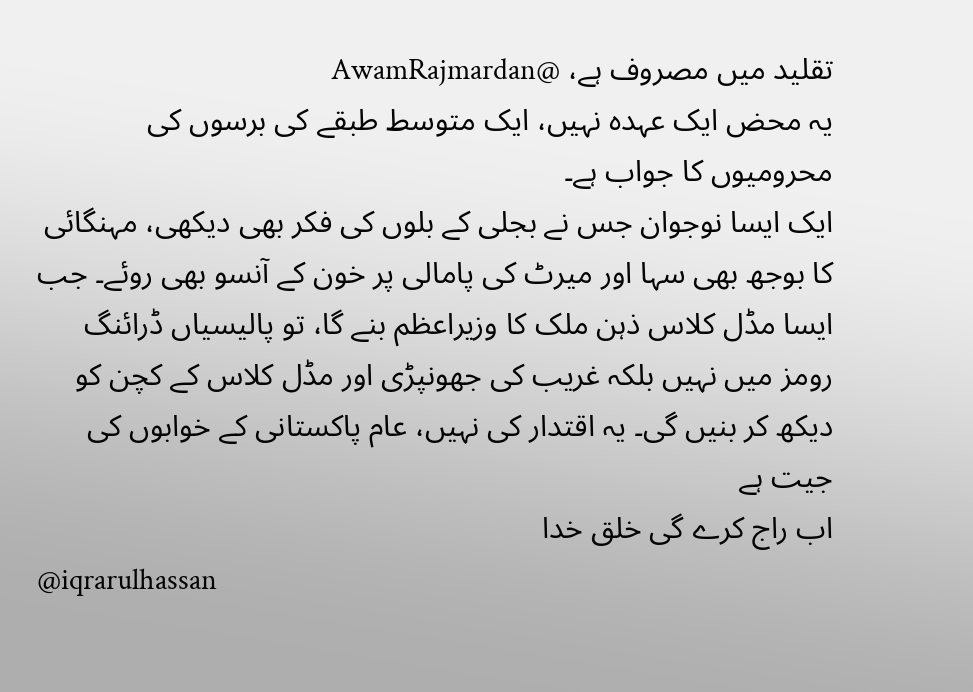تقلید میں مصروف ہے، @AwamRajmardan
یہ محض ایک عہدہ نہیں، ایک متوسط طبقے کی برسوں کی محرومیوں کا جواب ہے۔
ایک ایسا نوجوان جس نے بجلی کے بلوں کی فکر بھی دیکھی، مہنگائی کا بوجھ بھی سہا اور میرٹ کی پامالی پر خون کے آنسو بھی روئے۔ جب ایسا مڈل کلاس ذہن ملک کا وزیراعظم بنے گا، تو پالیسیاں ڈرائنگ رومز میں نہیں بلکہ غریب کی جھونپڑی اور مڈل کلاس کے کچن کو دیکھ کر بنیں گی۔ یہ اقتدار کی نہیں، عام پاکستانی کے خوابوں کی جیت ہے
اب راج کرے گی خلق خدا
@iqrarulhassan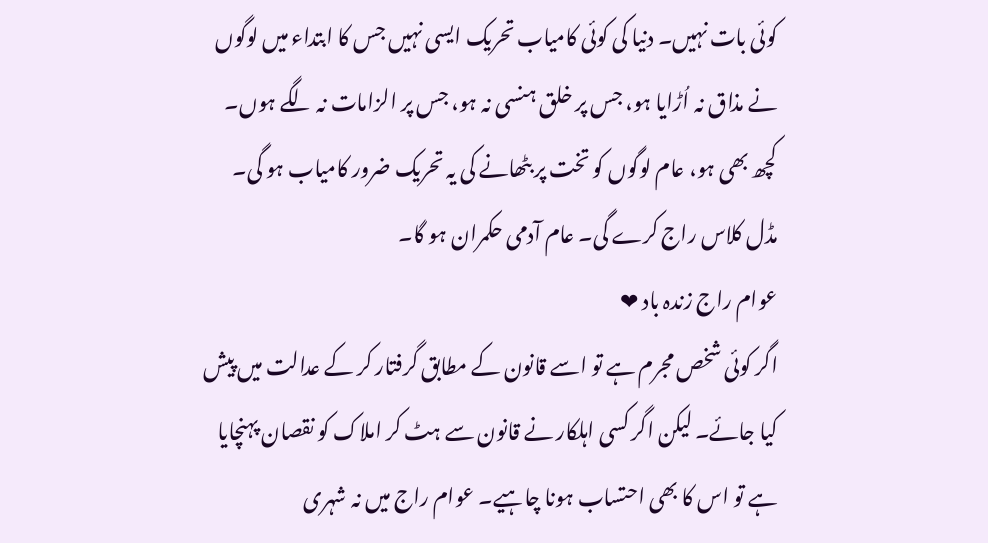کوئی بات نہیں۔ دنیا کی کوئی کامیاب تحریک ایسی نہیں جس کا ابتداء میں لوگوں نے مذاق نہ اُڑایا ہو، جس پر خلق ہنسی نہ ہو، جس پر الزامات نہ لگے ہوں۔
کچھ بھی ہو، عام لوگوں کو تخت پر بٹھانے کی یہ تحریک ضرور کامیاب ہو گی۔ مڈل کلاس راج کرے گی۔ عام آدمی حکمران ہو گا۔
عوام راج زندہ باد ❤
اگر کوئی شخص مجرم ہے تو اسے قانون کے مطابق گرفتار کر کے عدالت میں پیش کیا جائے۔ لیکن اگر کسی اہلکار نے قانون سے ہٹ کر املاک کو نقصان پہنچایا ہے تو اس کا بھی احتساب ہونا چاہیے۔ عوام راج میں نہ شہری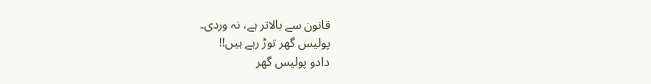قانون سے بالاتر ہے، نہ وردی۔
پولیس گھر توڑ رہے ہیں!!
دادو پولیس گھر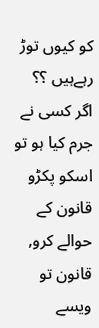کو کیوں توڑ رہےہیں ؟؟
اگر کسی نے جرم کیا ہو تو اسکو پکڑو قانون کے حوالے کرو, قانون تو ویسے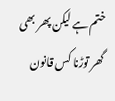ختم ہے لیکن پھر بھی گھر توڑنا کس قانون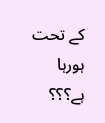کے تحت ہورہا ہے؟؟؟